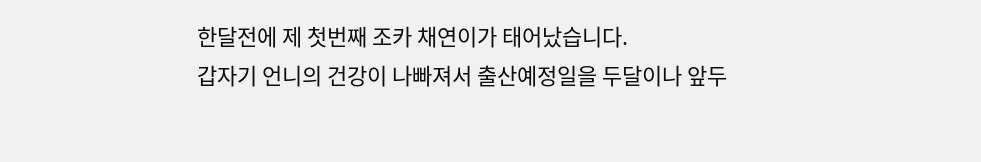한달전에 제 첫번째 조카 채연이가 태어났습니다.
갑자기 언니의 건강이 나빠져서 출산예정일을 두달이나 앞두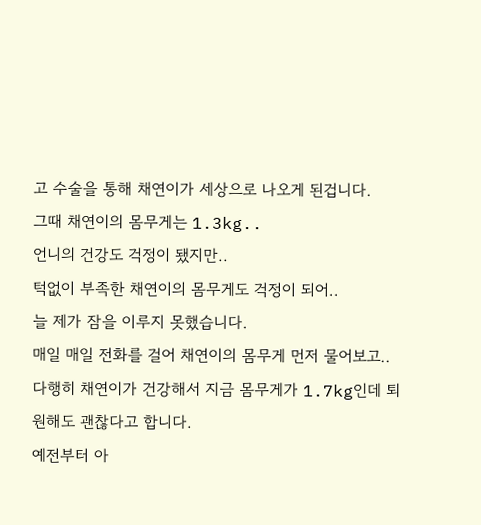고 수술을 통해 채연이가 세상으로 나오게 된겁니다.
그때 채연이의 몸무게는 1.3kg..
언니의 건강도 걱정이 됐지만..
턱없이 부족한 채연이의 몸무게도 걱정이 되어..
늘 제가 잠을 이루지 못했습니다.
매일 매일 전화를 걸어 채연이의 몸무게 먼저 물어보고..
다행히 채연이가 건강해서 지금 몸무게가 1.7kg인데 퇴원해도 괜찮다고 합니다.
예전부터 아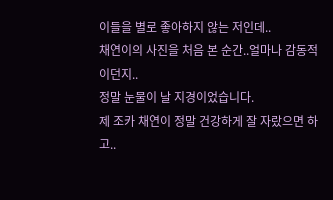이들을 별로 좋아하지 않는 저인데..
채연이의 사진을 처음 본 순간..얼마나 감동적이던지..
정말 눈물이 날 지경이었습니다.
제 조카 채연이 정말 건강하게 잘 자랐으면 하고..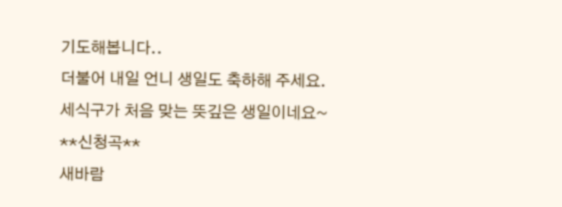기도해봅니다..
더불어 내일 언니 생일도 축하해 주세요.
세식구가 처음 맞는 뜻깊은 생일이네요~
**신청곡**
새바람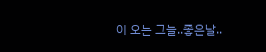이 오는 그늘..좋은날..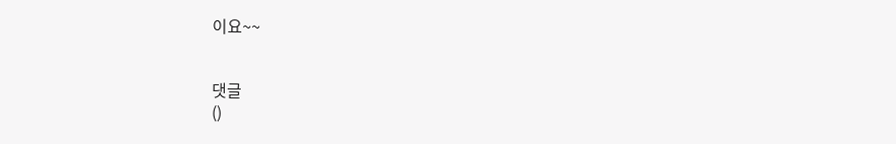이요~~


댓글
()